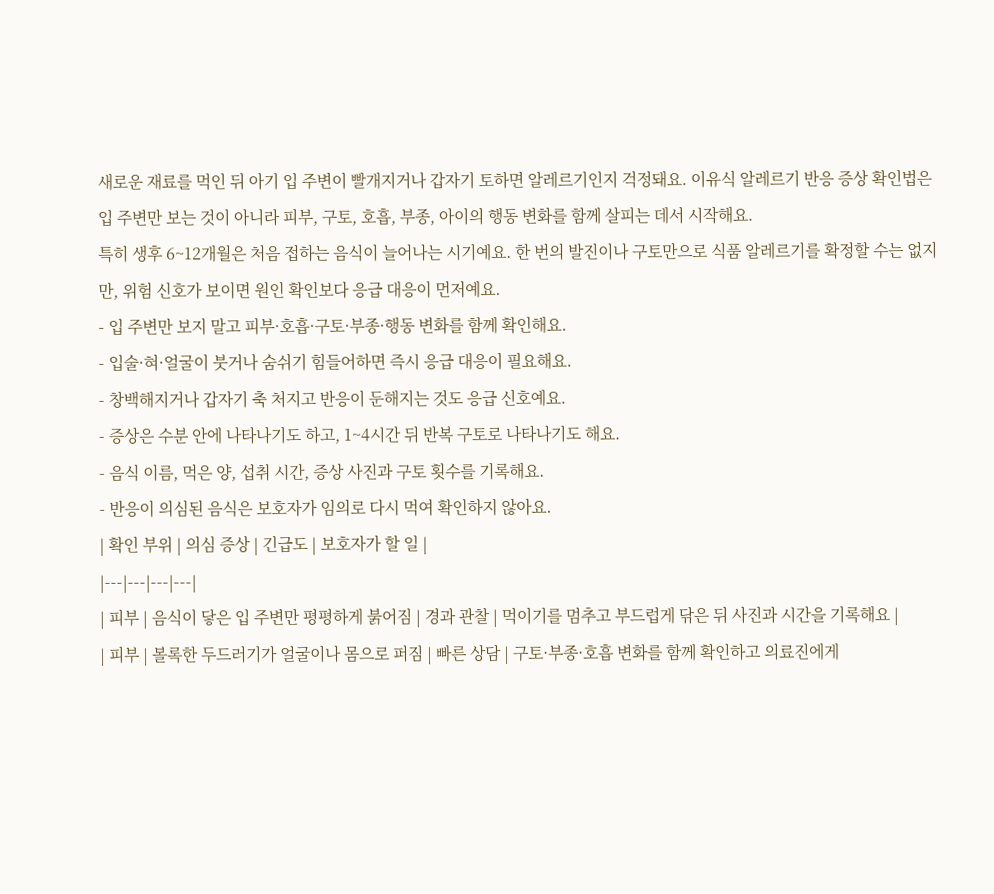새로운 재료를 먹인 뒤 아기 입 주변이 빨개지거나 갑자기 토하면 알레르기인지 걱정돼요. 이유식 알레르기 반응 증상 확인법은 입 주변만 보는 것이 아니라 피부, 구토, 호흡, 부종, 아이의 행동 변화를 함께 살피는 데서 시작해요.
특히 생후 6~12개월은 처음 접하는 음식이 늘어나는 시기예요. 한 번의 발진이나 구토만으로 식품 알레르기를 확정할 수는 없지만, 위험 신호가 보이면 원인 확인보다 응급 대응이 먼저예요.
- 입 주변만 보지 말고 피부·호흡·구토·부종·행동 변화를 함께 확인해요.
- 입술·혀·얼굴이 붓거나 숨쉬기 힘들어하면 즉시 응급 대응이 필요해요.
- 창백해지거나 갑자기 축 처지고 반응이 둔해지는 것도 응급 신호예요.
- 증상은 수분 안에 나타나기도 하고, 1~4시간 뒤 반복 구토로 나타나기도 해요.
- 음식 이름, 먹은 양, 섭취 시간, 증상 사진과 구토 횟수를 기록해요.
- 반응이 의심된 음식은 보호자가 임의로 다시 먹여 확인하지 않아요.
| 확인 부위 | 의심 증상 | 긴급도 | 보호자가 할 일 |
|---|---|---|---|
| 피부 | 음식이 닿은 입 주변만 평평하게 붉어짐 | 경과 관찰 | 먹이기를 멈추고 부드럽게 닦은 뒤 사진과 시간을 기록해요 |
| 피부 | 볼록한 두드러기가 얼굴이나 몸으로 퍼짐 | 빠른 상담 | 구토·부종·호흡 변화를 함께 확인하고 의료진에게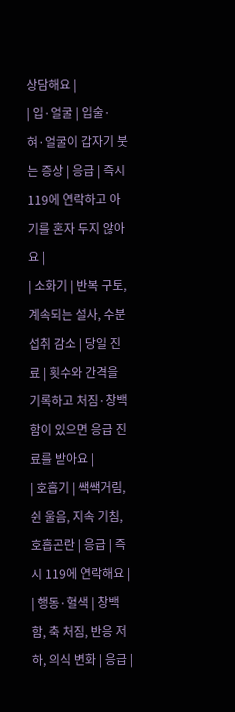상담해요 |
| 입·얼굴 | 입술·혀·얼굴이 갑자기 붓는 증상 | 응급 | 즉시 119에 연락하고 아기를 혼자 두지 않아요 |
| 소화기 | 반복 구토, 계속되는 설사, 수분 섭취 감소 | 당일 진료 | 횟수와 간격을 기록하고 처짐·창백함이 있으면 응급 진료를 받아요 |
| 호흡기 | 쌕쌕거림, 쉰 울음, 지속 기침, 호흡곤란 | 응급 | 즉시 119에 연락해요 |
| 행동·혈색 | 창백함, 축 처짐, 반응 저하, 의식 변화 | 응급 |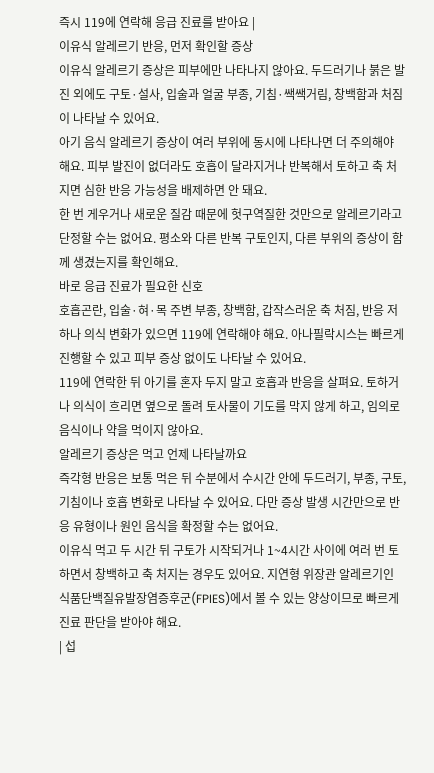즉시 119에 연락해 응급 진료를 받아요 |
이유식 알레르기 반응, 먼저 확인할 증상
이유식 알레르기 증상은 피부에만 나타나지 않아요. 두드러기나 붉은 발진 외에도 구토·설사, 입술과 얼굴 부종, 기침·쌕쌕거림, 창백함과 처짐이 나타날 수 있어요.
아기 음식 알레르기 증상이 여러 부위에 동시에 나타나면 더 주의해야 해요. 피부 발진이 없더라도 호흡이 달라지거나 반복해서 토하고 축 처지면 심한 반응 가능성을 배제하면 안 돼요.
한 번 게우거나 새로운 질감 때문에 헛구역질한 것만으로 알레르기라고 단정할 수는 없어요. 평소와 다른 반복 구토인지, 다른 부위의 증상이 함께 생겼는지를 확인해요.
바로 응급 진료가 필요한 신호
호흡곤란, 입술·혀·목 주변 부종, 창백함, 갑작스러운 축 처짐, 반응 저하나 의식 변화가 있으면 119에 연락해야 해요. 아나필락시스는 빠르게 진행할 수 있고 피부 증상 없이도 나타날 수 있어요.
119에 연락한 뒤 아기를 혼자 두지 말고 호흡과 반응을 살펴요. 토하거나 의식이 흐리면 옆으로 돌려 토사물이 기도를 막지 않게 하고, 임의로 음식이나 약을 먹이지 않아요.
알레르기 증상은 먹고 언제 나타날까요
즉각형 반응은 보통 먹은 뒤 수분에서 수시간 안에 두드러기, 부종, 구토, 기침이나 호흡 변화로 나타날 수 있어요. 다만 증상 발생 시간만으로 반응 유형이나 원인 음식을 확정할 수는 없어요.
이유식 먹고 두 시간 뒤 구토가 시작되거나 1~4시간 사이에 여러 번 토하면서 창백하고 축 처지는 경우도 있어요. 지연형 위장관 알레르기인 식품단백질유발장염증후군(FPIES)에서 볼 수 있는 양상이므로 빠르게 진료 판단을 받아야 해요.
| 섭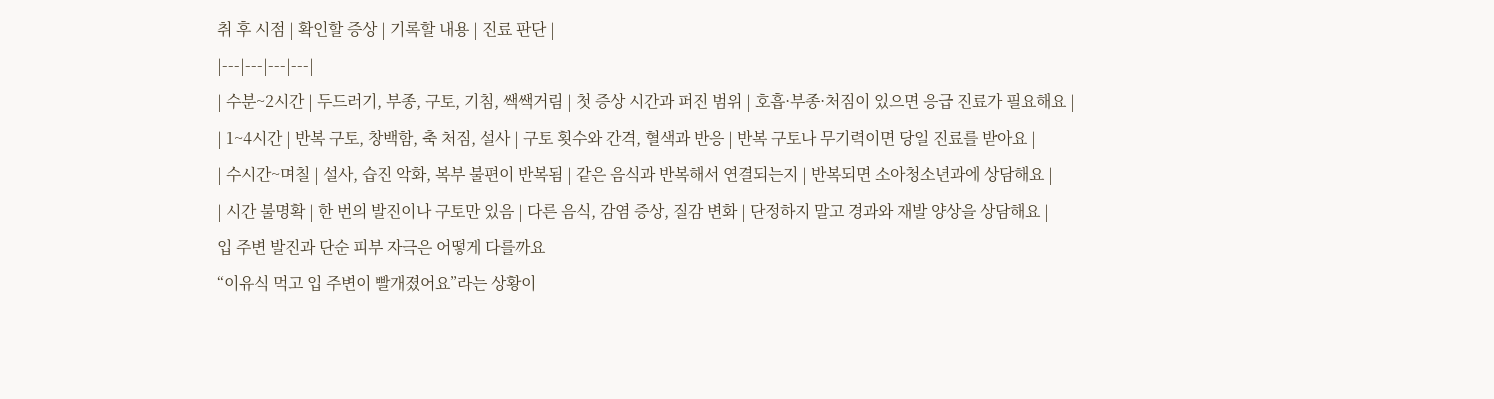취 후 시점 | 확인할 증상 | 기록할 내용 | 진료 판단 |
|---|---|---|---|
| 수분~2시간 | 두드러기, 부종, 구토, 기침, 쌕쌕거림 | 첫 증상 시간과 퍼진 범위 | 호흡·부종·처짐이 있으면 응급 진료가 필요해요 |
| 1~4시간 | 반복 구토, 창백함, 축 처짐, 설사 | 구토 횟수와 간격, 혈색과 반응 | 반복 구토나 무기력이면 당일 진료를 받아요 |
| 수시간~며칠 | 설사, 습진 악화, 복부 불편이 반복됨 | 같은 음식과 반복해서 연결되는지 | 반복되면 소아청소년과에 상담해요 |
| 시간 불명확 | 한 번의 발진이나 구토만 있음 | 다른 음식, 감염 증상, 질감 변화 | 단정하지 말고 경과와 재발 양상을 상담해요 |
입 주변 발진과 단순 피부 자극은 어떻게 다를까요
“이유식 먹고 입 주변이 빨개졌어요”라는 상황이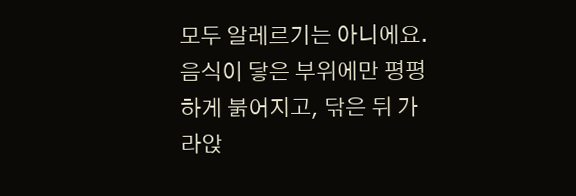모두 알레르기는 아니에요. 음식이 닿은 부위에만 평평하게 붉어지고, 닦은 뒤 가라앉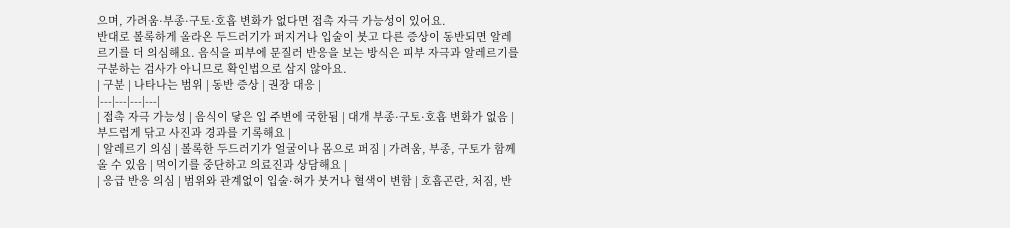으며, 가려움·부종·구토·호흡 변화가 없다면 접촉 자극 가능성이 있어요.
반대로 볼록하게 올라온 두드러기가 퍼지거나 입술이 붓고 다른 증상이 동반되면 알레르기를 더 의심해요. 음식을 피부에 문질러 반응을 보는 방식은 피부 자극과 알레르기를 구분하는 검사가 아니므로 확인법으로 삼지 않아요.
| 구분 | 나타나는 범위 | 동반 증상 | 권장 대응 |
|---|---|---|---|
| 접촉 자극 가능성 | 음식이 닿은 입 주변에 국한됨 | 대개 부종·구토·호흡 변화가 없음 | 부드럽게 닦고 사진과 경과를 기록해요 |
| 알레르기 의심 | 볼록한 두드러기가 얼굴이나 몸으로 퍼짐 | 가려움, 부종, 구토가 함께 올 수 있음 | 먹이기를 중단하고 의료진과 상담해요 |
| 응급 반응 의심 | 범위와 관계없이 입술·혀가 붓거나 혈색이 변함 | 호흡곤란, 처짐, 반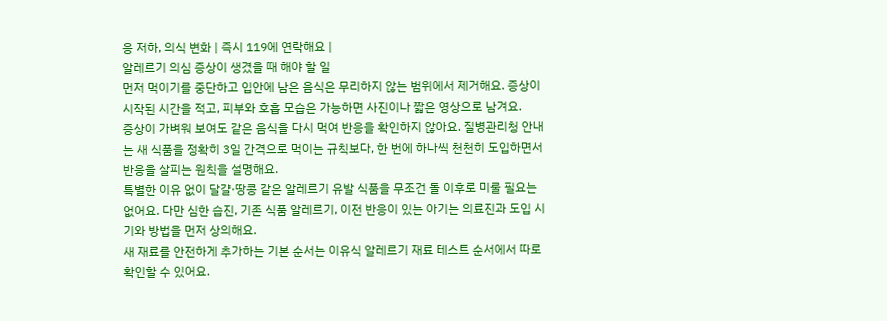응 저하, 의식 변화 | 즉시 119에 연락해요 |
알레르기 의심 증상이 생겼을 때 해야 할 일
먼저 먹이기를 중단하고 입안에 남은 음식은 무리하지 않는 범위에서 제거해요. 증상이 시작된 시간을 적고, 피부와 호흡 모습은 가능하면 사진이나 짧은 영상으로 남겨요.
증상이 가벼워 보여도 같은 음식을 다시 먹여 반응을 확인하지 않아요. 질병관리청 안내는 새 식품을 정확히 3일 간격으로 먹이는 규칙보다, 한 번에 하나씩 천천히 도입하면서 반응을 살피는 원칙을 설명해요.
특별한 이유 없이 달걀·땅콩 같은 알레르기 유발 식품을 무조건 돌 이후로 미룰 필요는 없어요. 다만 심한 습진, 기존 식품 알레르기, 이전 반응이 있는 아기는 의료진과 도입 시기와 방법을 먼저 상의해요.
새 재료를 안전하게 추가하는 기본 순서는 이유식 알레르기 재료 테스트 순서에서 따로 확인할 수 있어요.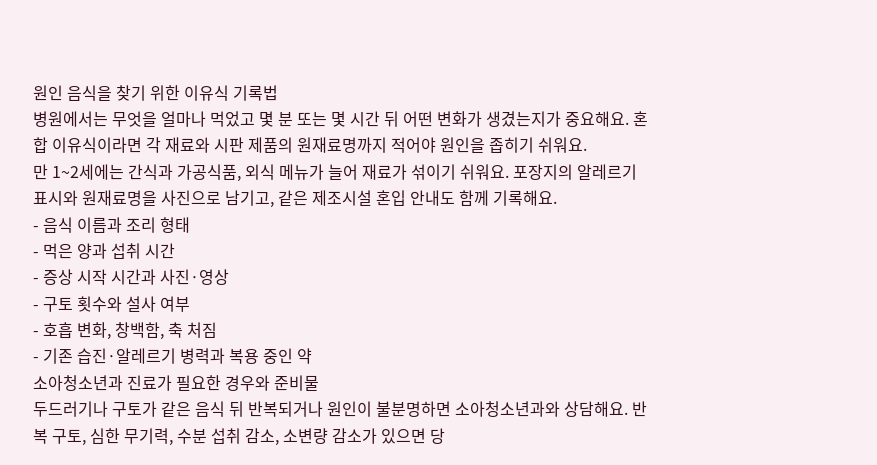원인 음식을 찾기 위한 이유식 기록법
병원에서는 무엇을 얼마나 먹었고 몇 분 또는 몇 시간 뒤 어떤 변화가 생겼는지가 중요해요. 혼합 이유식이라면 각 재료와 시판 제품의 원재료명까지 적어야 원인을 좁히기 쉬워요.
만 1~2세에는 간식과 가공식품, 외식 메뉴가 늘어 재료가 섞이기 쉬워요. 포장지의 알레르기 표시와 원재료명을 사진으로 남기고, 같은 제조시설 혼입 안내도 함께 기록해요.
- 음식 이름과 조리 형태
- 먹은 양과 섭취 시간
- 증상 시작 시간과 사진·영상
- 구토 횟수와 설사 여부
- 호흡 변화, 창백함, 축 처짐
- 기존 습진·알레르기 병력과 복용 중인 약
소아청소년과 진료가 필요한 경우와 준비물
두드러기나 구토가 같은 음식 뒤 반복되거나 원인이 불분명하면 소아청소년과와 상담해요. 반복 구토, 심한 무기력, 수분 섭취 감소, 소변량 감소가 있으면 당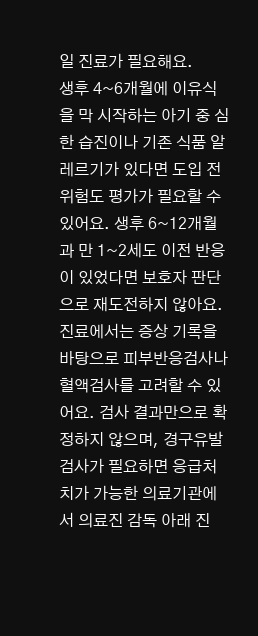일 진료가 필요해요.
생후 4~6개월에 이유식을 막 시작하는 아기 중 심한 습진이나 기존 식품 알레르기가 있다면 도입 전 위험도 평가가 필요할 수 있어요. 생후 6~12개월과 만 1~2세도 이전 반응이 있었다면 보호자 판단으로 재도전하지 않아요.
진료에서는 증상 기록을 바탕으로 피부반응검사나 혈액검사를 고려할 수 있어요. 검사 결과만으로 확정하지 않으며, 경구유발검사가 필요하면 응급처치가 가능한 의료기관에서 의료진 감독 아래 진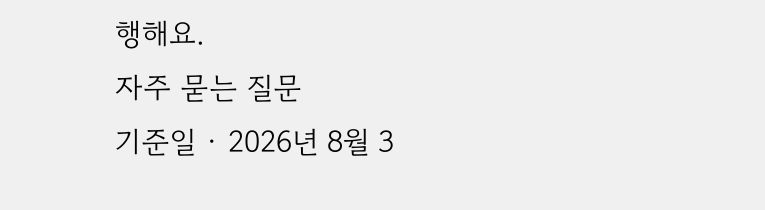행해요.
자주 묻는 질문
기준일 · 2026년 8월 3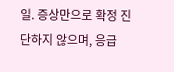일. 증상만으로 확정 진단하지 않으며, 응급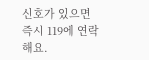신호가 있으면 즉시 119에 연락해요.